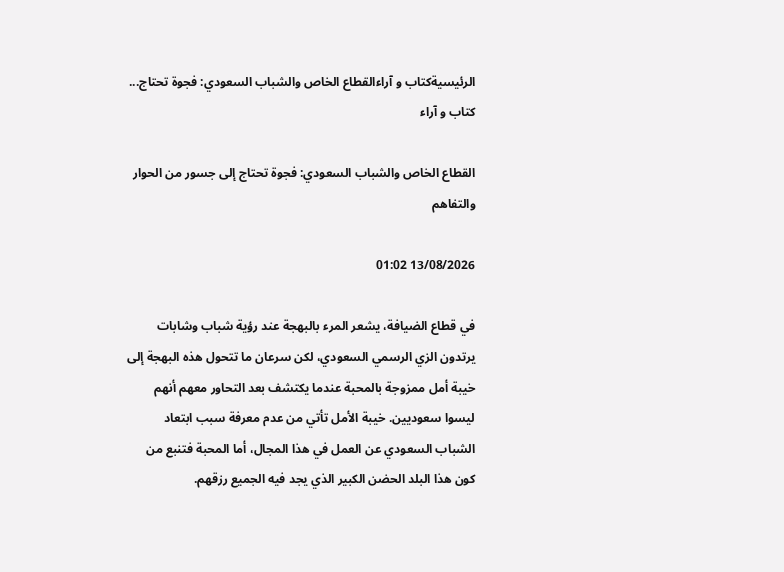الرئيسيةكتاب و آراءالقطاع الخاص والشباب السعودي: فجوة تحتاج...
كتاب و آراء

القطاع الخاص والشباب السعودي: فجوة تحتاج إلى جسور من الحوار والتفاهم

13/08/2026 01:02

في قطاع الضيافة، يشعر المرء بالبهجة عند رؤية شباب وشابات يرتدون الزي الرسمي السعودي، لكن سرعان ما تتحول هذه البهجة إلى خيبة أمل ممزوجة بالمحبة عندما يكتشف بعد التحاور معهم أنهم ليسوا سعوديين. خيبة الأمل تأتي من عدم معرفة سبب ابتعاد الشباب السعودي عن العمل في هذا المجال، أما المحبة فتنبع من كون هذا البلد الحضن الكبير الذي يجد فيه الجميع رزقهم.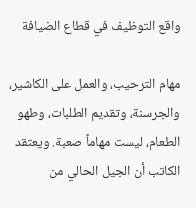واقع التوظيف في قطاع الضيافة

مهام الترحيب، والعمل على الكاشير، والجرسنة، وتقديم الطلبات، وطهو الطعام، ليست مهاماً صعبة. ويعتقد الكاتب أن الجيل الحالي من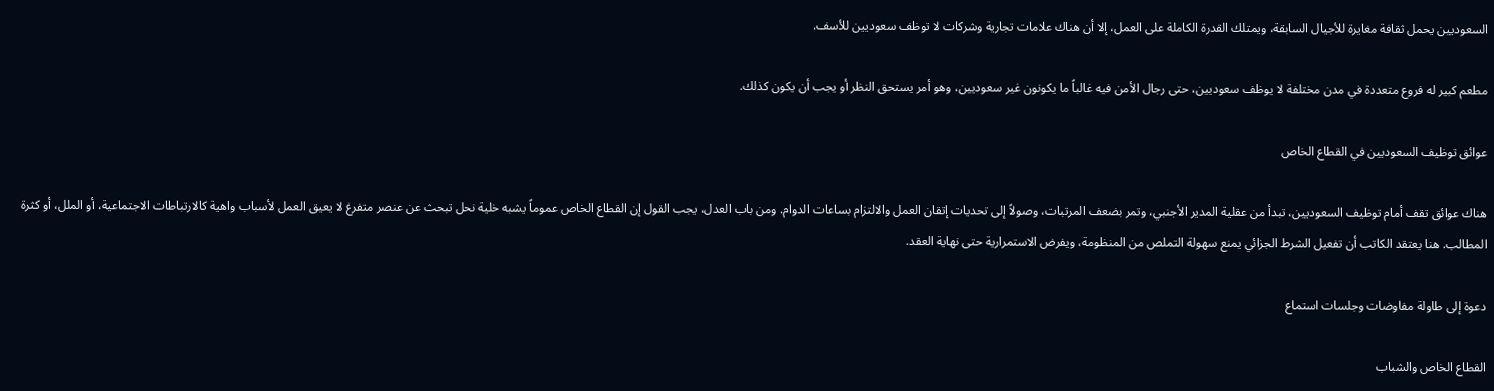السعوديين يحمل ثقافة مغايرة للأجيال السابقة، ويمتلك القدرة الكاملة على العمل، إلا أن هناك علامات تجارية وشركات لا توظف سعوديين للأسف.

مطعم كبير له فروع متعددة في مدن مختلفة لا يوظف سعوديين، حتى رجال الأمن فيه غالباً ما يكونون غير سعوديين، وهو أمر يستحق النظر أو يجب أن يكون كذلك.

عوائق توظيف السعوديين في القطاع الخاص

هناك عوائق تقف أمام توظيف السعوديين، تبدأ من عقلية المدير الأجنبي، وتمر بضعف المرتبات، وصولاً إلى تحديات إتقان العمل والالتزام بساعات الدوام. ومن باب العدل، يجب القول إن القطاع الخاص عموماً يشبه خلية نحل تبحث عن عنصر متفرغ لا يعيق العمل لأسباب واهية كالارتباطات الاجتماعية، أو الملل، أو كثرة المطالب. هنا يعتقد الكاتب أن تفعيل الشرط الجزائي يمنع سهولة التملص من المنظومة، ويفرض الاستمرارية حتى نهاية العقد.

دعوة إلى طاولة مفاوضات وجلسات استماع

القطاع الخاص والشباب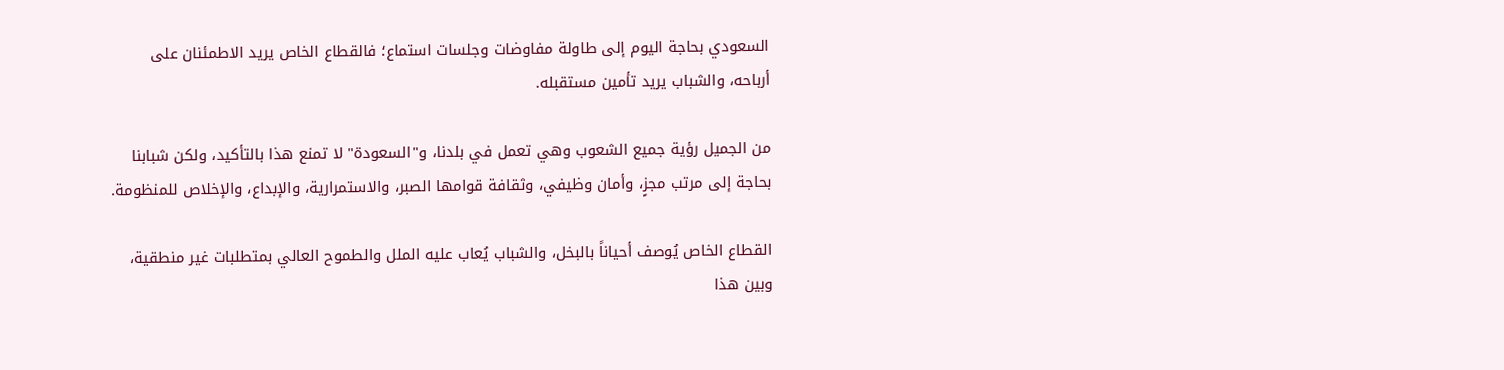السعودي بحاجة اليوم إلى طاولة مفاوضات وجلسات استماع؛ فالقطاع الخاص يريد الاطمئنان على أرباحه، والشباب يريد تأمين مستقبله.

من الجميل رؤية جميع الشعوب وهي تعمل في بلدنا، و"السعودة" لا تمنع هذا بالتأكيد، ولكن شبابنا بحاجة إلى مرتب مجزٍ، وأمان وظيفي، وثقافة قوامها الصبر، والاستمرارية، والإبداع، والإخلاص للمنظومة.

القطاع الخاص يُوصف أحياناً بالبخل، والشباب يُعاب عليه الملل والطموح العالي بمتطلبات غير منطقية، وبين هذا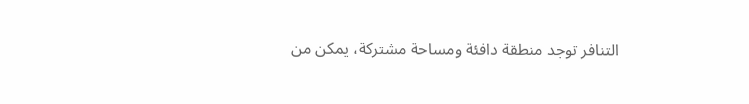التنافر توجد منطقة دافئة ومساحة مشتركة، يمكن من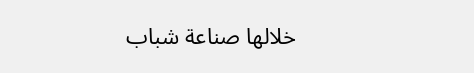خلالها صناعة شباب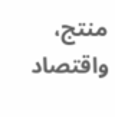منتج، واقتصاد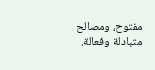مفتوح، ومصالح متبادلة وفعالة.